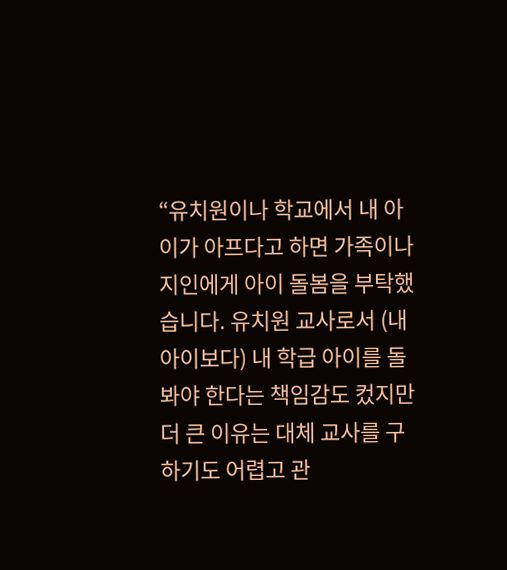“유치원이나 학교에서 내 아이가 아프다고 하면 가족이나 지인에게 아이 돌봄을 부탁했습니다. 유치원 교사로서 (내 아이보다) 내 학급 아이를 돌봐야 한다는 책임감도 컸지만 더 큰 이유는 대체 교사를 구하기도 어렵고 관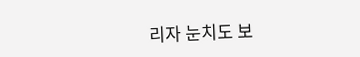리자 눈치도 보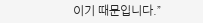이기 때문입니다.”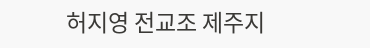허지영 전교조 제주지